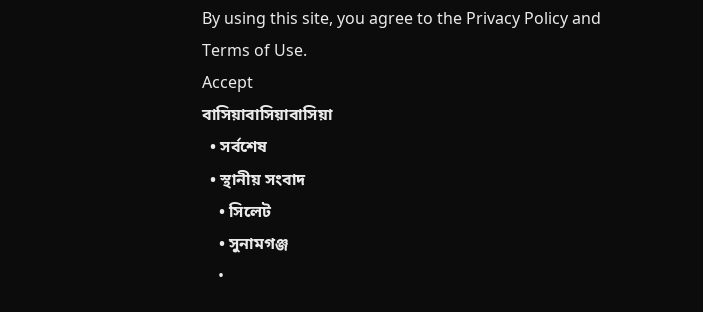By using this site, you agree to the Privacy Policy and Terms of Use.
Accept
বাসিয়াবাসিয়াবাসিয়া
  • সর্বশেষ
  • স্থানীয় সংবাদ
    • সিলেট
    • সুনামগঞ্জ
    •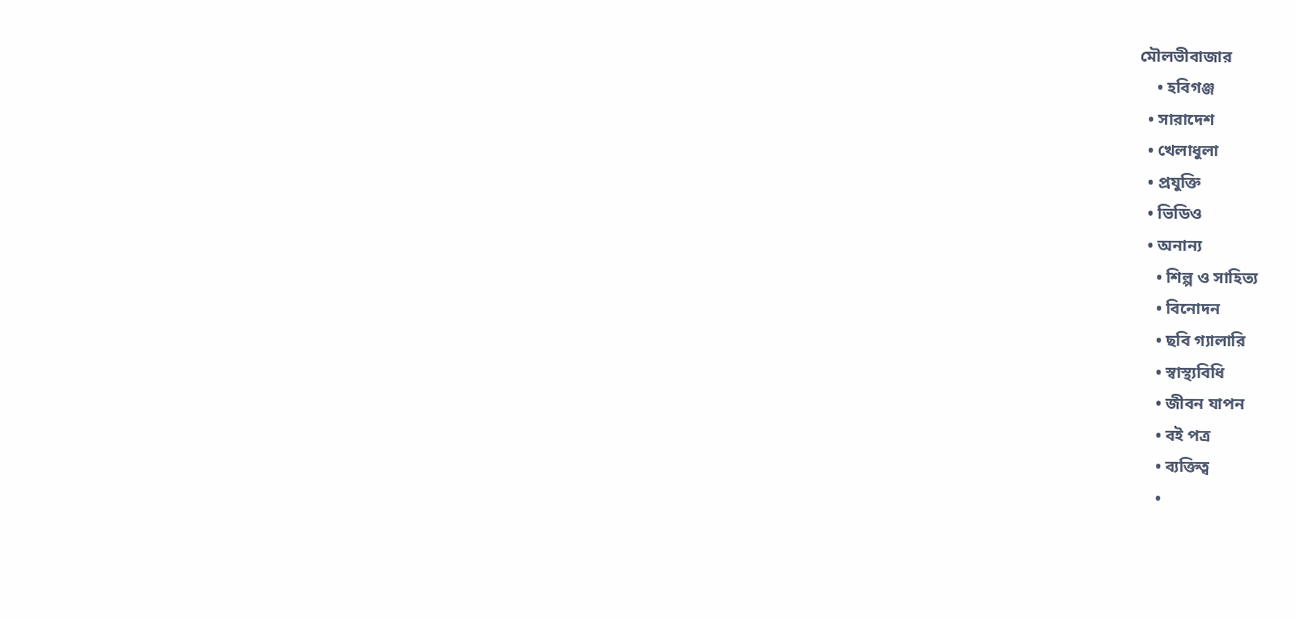মৌলভীবাজার
    • হবিগঞ্জ
  • সারাদেশ
  • খেলাধুলা
  • প্রযুক্তি
  • ভিডিও
  • অনান্য
    • শিল্প ও সাহিত্য
    • বিনোদন
    • ছবি গ্যালারি
    • স্বাস্থ্যবিধি
    • জীবন যাপন
    • বই পত্র
    • ব্যক্তিত্ব
    •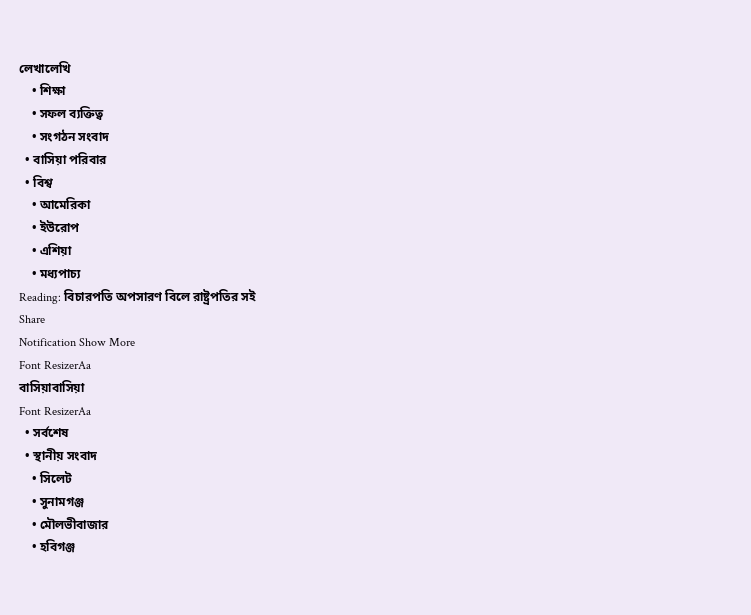লেখালেখি
    • শিক্ষা
    • সফল ব্যক্তিত্ব
    • সংগঠন সংবাদ
  • বাসিয়া পরিবার
  • বিশ্ব
    • আমেরিকা
    • ইউরোপ
    • এশিয়া
    • মধ্যপাচ্য
Reading: বিচারপতি অপসারণ বিলে রাষ্ট্রপতির সই
Share
Notification Show More
Font ResizerAa
বাসিয়াবাসিয়া
Font ResizerAa
  • সর্বশেষ
  • স্থানীয় সংবাদ
    • সিলেট
    • সুনামগঞ্জ
    • মৌলভীবাজার
    • হবিগঞ্জ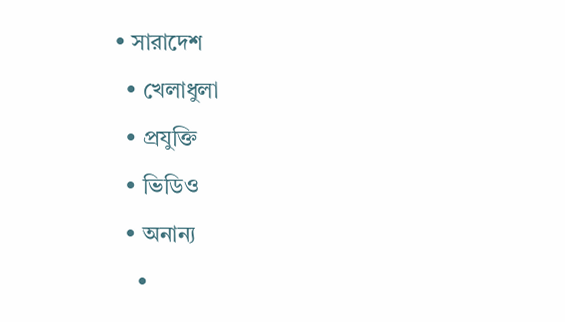• সারাদেশ
  • খেলাধুলা
  • প্রযুক্তি
  • ভিডিও
  • অনান্য
    •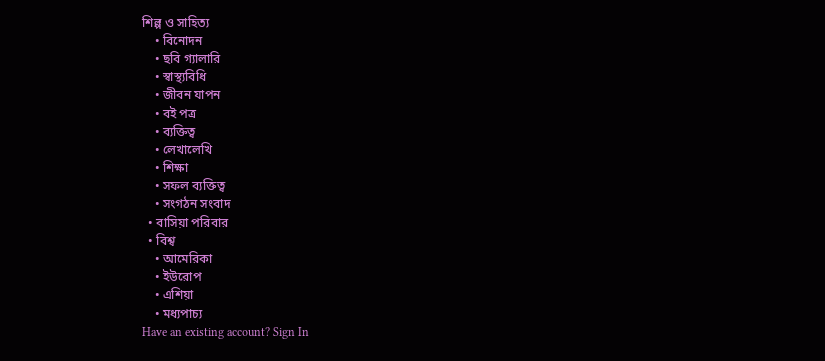শিল্প ও সাহিত্য
    • বিনোদন
    • ছবি গ্যালারি
    • স্বাস্থ্যবিধি
    • জীবন যাপন
    • বই পত্র
    • ব্যক্তিত্ব
    • লেখালেখি
    • শিক্ষা
    • সফল ব্যক্তিত্ব
    • সংগঠন সংবাদ
  • বাসিয়া পরিবার
  • বিশ্ব
    • আমেরিকা
    • ইউরোপ
    • এশিয়া
    • মধ্যপাচ্য
Have an existing account? Sign In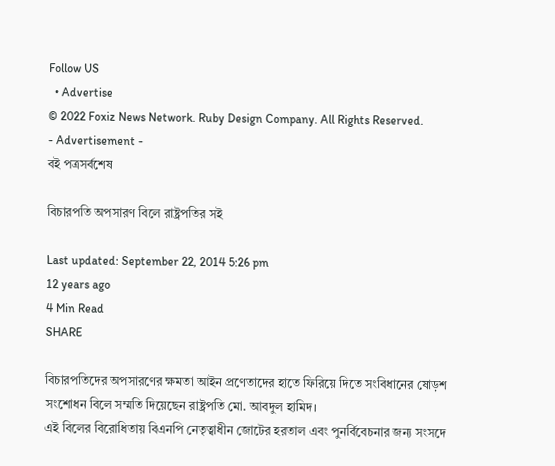Follow US
  • Advertise
© 2022 Foxiz News Network. Ruby Design Company. All Rights Reserved.
- Advertisement -
বই পত্রসর্বশেষ

বিচারপতি অপসারণ বিলে রাষ্ট্রপতির সই

Last updated: September 22, 2014 5:26 pm
12 years ago
4 Min Read
SHARE

বিচারপতিদের অপসারণের ক্ষমতা আইন প্রণেতাদের হাতে ফিরিয়ে দিতে সংবিধানের ষোড়শ সংশোধন বিলে সম্মতি দিয়েছেন রাষ্ট্রপতি মো. আবদুল হামিদ।
এই বিলের বিরোধিতায় বিএনপি নেতৃত্বাধীন জোটের হরতাল এবং পুনর্বিবেচনার জন্য সংসদে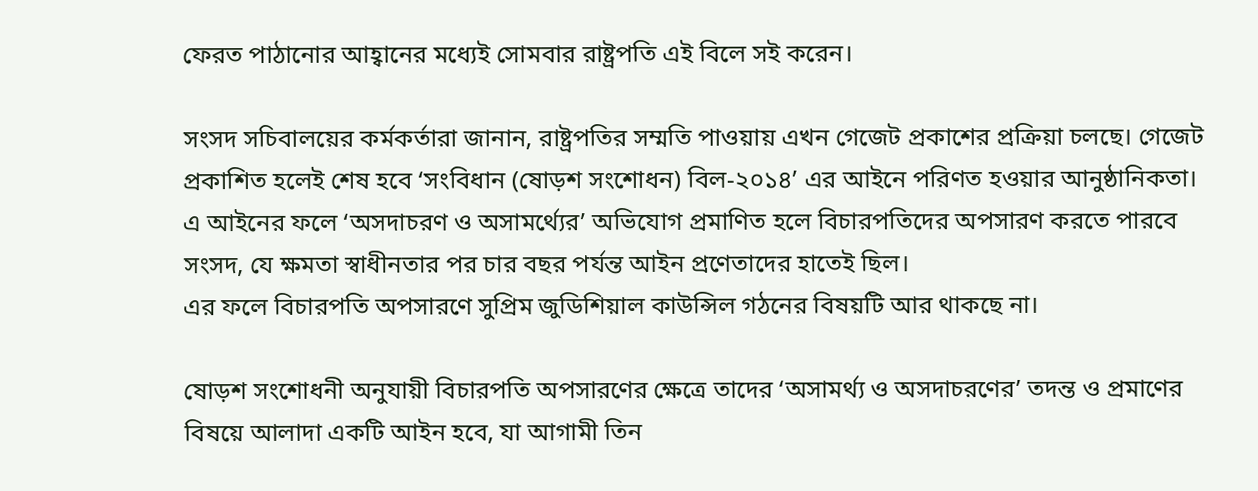ফেরত পাঠানোর আহ্বানের মধ্যেই সোমবার রাষ্ট্রপতি এই বিলে সই করেন।

সংসদ সচিবালয়ের কর্মকর্তারা জানান, রাষ্ট্রপতির সম্মতি পাওয়ায় এখন গেজেট প্রকাশের প্রক্রিয়া চলছে। গেজেট প্রকাশিত হলেই শেষ হবে ‘সংবিধান (ষোড়শ সংশোধন) বিল-২০১৪’ এর আইনে পরিণত হওয়ার আনুষ্ঠানিকতা।
এ আইনের ফলে ‘অসদাচরণ ও অসামর্থ্যের’ অভিযোগ প্রমাণিত হলে বিচারপতিদের অপসারণ করতে পারবে সংসদ, যে ক্ষমতা স্বাধীনতার পর চার বছর পর্যন্ত আইন প্রণেতাদের হাতেই ছিল।
এর ফলে বিচারপতি অপসারণে সুপ্রিম জুডিশিয়াল কাউন্সিল গঠনের বিষয়টি আর থাকছে না।

ষোড়শ সংশোধনী অনুযায়ী বিচারপতি অপসারণের ক্ষেত্রে তাদের ‘অসামর্থ্য ও অসদাচরণের’ তদন্ত ও প্রমাণের বিষয়ে আলাদা একটি আইন হবে, যা আগামী তিন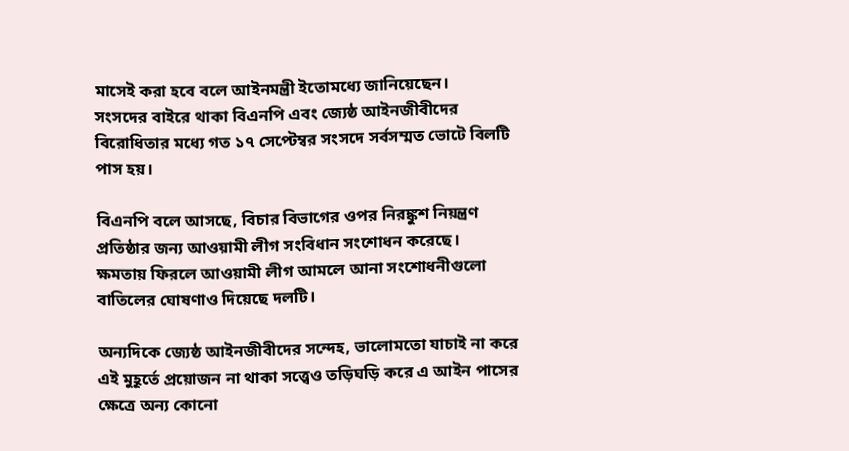মাসেই করা হবে বলে আইনমন্ত্রী ইতোমধ্যে জানিয়েছেন।
সংসদের বাইরে থাকা বিএনপি এবং জ্যেষ্ঠ আইনজীবীদের বিরোধিতার মধ্যে গত ১৭ সেপ্টেম্বর সংসদে সর্বসম্মত ভোটে বিলটি পাস হয়।

বিএনপি বলে আসছে, বিচার বিভাগের ওপর নিরঙ্কুশ নিয়ন্ত্রণ প্রতিষ্ঠার জন্য আওয়ামী লীগ সংবিধান সংশোধন করেছে।
ক্ষমতায় ফিরলে আওয়ামী লীগ আমলে আনা সংশোধনীগুলো বাতিলের ঘোষণাও দিয়েছে দলটি।

অন্যদিকে জ্যেষ্ঠ আইনজীবীদের সন্দেহ, ভালোমতো যাচাই না করে এই মুহূর্তে প্রয়োজন না থাকা সত্ত্বেও তড়িঘড়ি করে এ আইন পাসের ক্ষেত্রে অন্য কোনো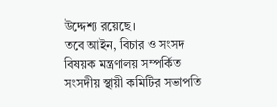উদ্দেশ্য রয়েছে।
তবে আইন, বিচার ও সংসদ বিষয়ক মন্ত্রণালয় সম্পর্কিত সংসদীয় স্থায়ী কমিটির সভাপতি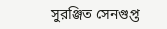সুরঞ্জিত সেনগুপ্ত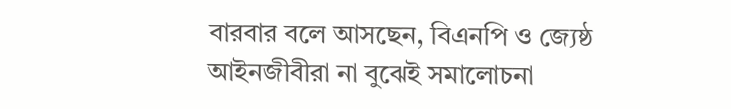বারবার বলে আসছেন, বিএনপি ও জ্যেষ্ঠ আইনজীবীরা না বুঝেই সমালোচনা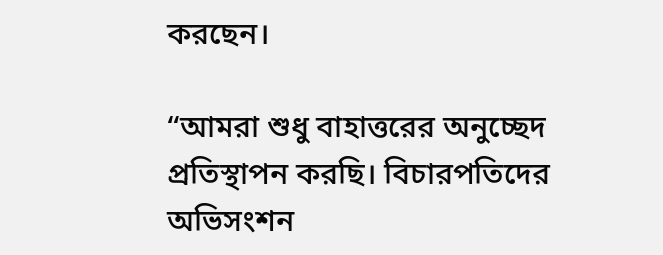করছেন।

“আমরা শুধু বাহাত্তরের অনুচ্ছেদ প্রতিস্থাপন করছি। বিচারপতিদের অভিসংশন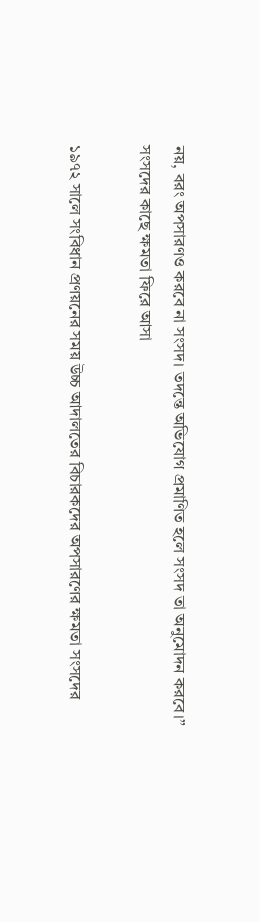নয়, বরং অপসারণও করবে না সংসদ। তদন্তে অভিযোগ প্রমাণিত হলে সংসদ তা অনুমোদন করবে।”
সংসদের কাছে ক্ষমতা ফিরে আসা

১৯৭২ সালে সংবিধান প্রণয়নের সময় উচ্চ আদালতের বিচারকদের অপসারণের ক্ষমতা সংসদের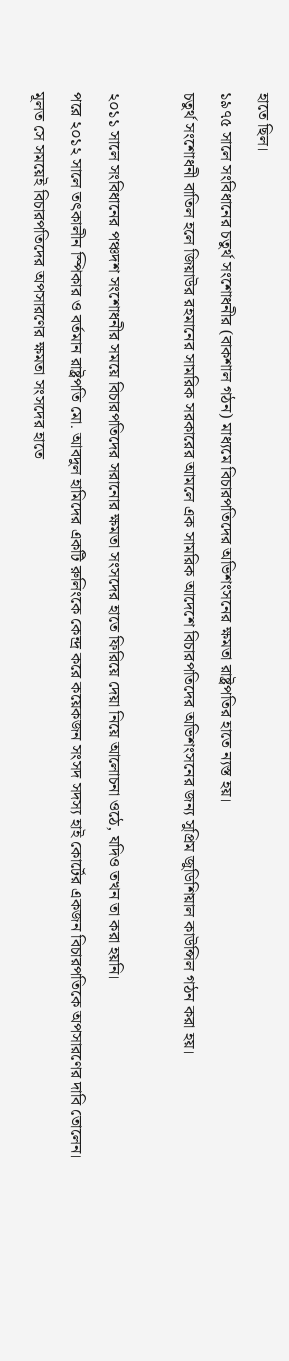হাতে ছিল।
১৯৭৫ সালে সংবিধানের চতুর্থ সংশোধনীর (বাকশাল গঠন) মাধ্যমে বিচারপতিদের অভিশংসনের ক্ষমতা রাষ্ট্রপতির হাতে ন্যস্ত হয়।
চতুর্থ সংশোধনী বাতিল হলে জিয়াউর রহমানের সামরিক সরকারের আমলে এক সামরিক আদেশে বিচারপতিদের অভিশংসনের জন্য সুপ্রিম জুডিশিয়াল কাউন্সিল গঠন করা হয়।

২০১১ সালে সংবিধানের পঞ্চদশ সংশোধনীর সময়ে বিচারপতিদের সরানোর ক্ষমতা সংসদের হাতে ফিরিয়ে দেয়া নিয়ে আলোচনা ওঠে, যদিও তখন তা করা হয়নি।
পরে ২০১২ সালে তৎকালীন স্পিকার ও বর্তমান রাষ্ট্রপতি মো. আবদুল হামিদের একটি রুলিংকে কেন্দ্র করে কয়েকজন সংসদ সদস্য হাই কোর্টের একজন বিচারপতিকে অপসারণের দাবি তোলেন।
মূলত সে সময়েই বিচারপতিদের অপসারণের ক্ষমতা সংসদের হাতে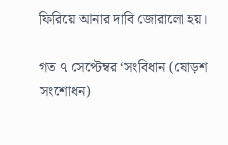ফিরিয়ে আনার দাবি জোরালো হয়।

গত ৭ সেপ্টেম্বর ‘সংবিধান (ষোড়শ সংশোধন)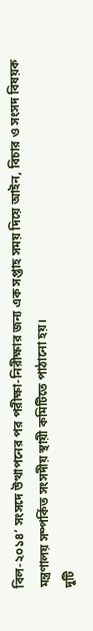বিল-২০১৪’ সংসদে উত্থাপনের পর পরীক্ষা-নিরীক্ষার জন্য এক সপ্তাহ সময় দিয়ে আইন, বিচার ও সংসদ বিষয়ক মন্ত্রণালয় সম্পর্কিত সংসদীয় স্থায়ী কমিটিতে পাঠানো হয়।
দুটি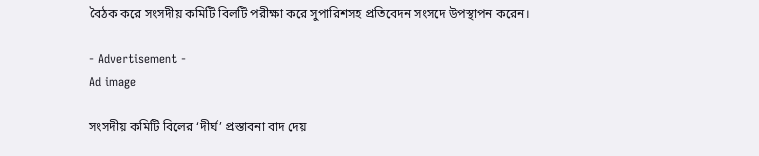বৈঠক করে সংসদীয় কমিটি বিলটি পরীক্ষা করে সুপারিশসহ প্রতিবেদন সংসদে উপস্থাপন করেন।

- Advertisement -
Ad image

সংসদীয় কমিটি বিলের ‘দীর্ঘ’ প্রস্তাবনা বাদ দেয়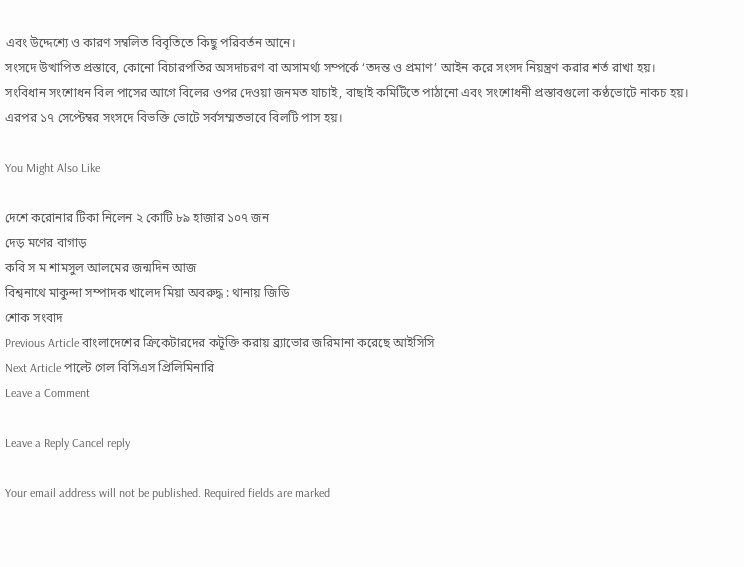এবং উদ্দেশ্যে ও কারণ সম্বলিত বিবৃতিতে কিছু পরিবর্তন আনে।
সংসদে উত্থাপিত প্রস্তাবে, কোনো বিচারপতির অসদাচরণ বা অসামর্থ্য সম্পর্কে ‘তদন্ত ও প্রমাণ’ আইন করে সংসদ নিয়ন্ত্রণ করার শর্ত রাখা হয়।
সংবিধান সংশোধন বিল পাসের আগে বিলের ওপর দেওয়া জনমত যাচাই, বাছাই কমিটিতে পাঠানো এবং সংশোধনী প্রস্তাবগুলো কণ্ঠভোটে নাকচ হয়।
এরপর ১৭ সেপ্টেম্বর সংসদে বিভক্তি ভোটে সর্বসম্মতভাবে বিলটি পাস হয়।

You Might Also Like

দেশে করোনার টিকা নিলেন ২ কোটি ৮৯ হাজার ১০৭ জন
দেড় মণের বাগাড়
কবি স ম শামসুল আলমের জন্মদিন আজ
বিশ্বনাথে মাকুন্দা সম্পাদক খালেদ মিয়া অবরুদ্ধ : থানায় জিডি
শোক সংবাদ
Previous Article বাংলাদেশের ক্রিকেটারদের কটূক্তি করায় ব্র্যাভোর জরিমানা করেছে আইসিসি
Next Article পাল্টে গেল বিসিএস প্রিলিমিনারি
Leave a Comment

Leave a Reply Cancel reply

Your email address will not be published. Required fields are marked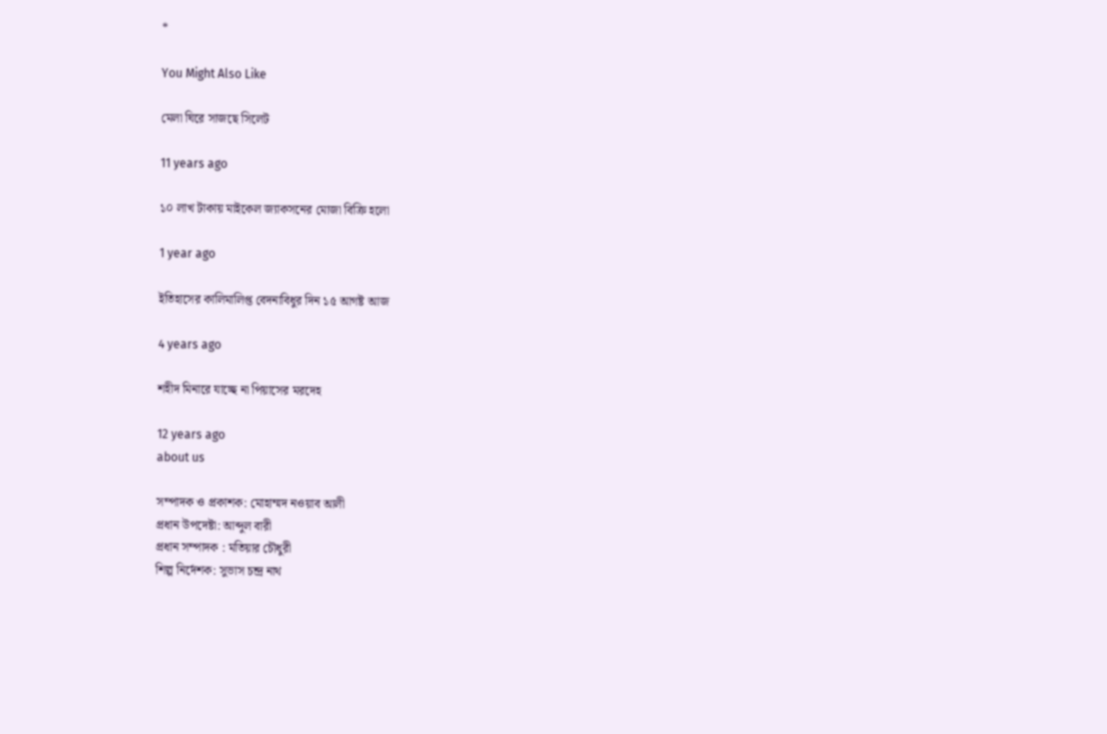*

You Might Also Like

মেলা ঘিরে সাজছে সিলেট

11 years ago

১০ লাখ টাকায় মাইকেল জ্যাকসনের মোজা বিক্রি হলো

1 year ago

ইতিহাসের কালিমালিপ্ত বেদনাবিধুর দিন ১৫ আগষ্ট আজ

4 years ago

শহীদ মিনারে যাচ্ছে না পিয়াসের মরদেহ

12 years ago
about us

সম্পাদক ও প্রকাশক: মোহাম্মদ নওয়াব আলী
প্রধান উপদেষ্টা: আব্দুল বারী
প্রধান সম্পাদক : মতিয়ার চৌধুরী
শিল্প নির্দেশক: সুভাস চন্দ্র নাথ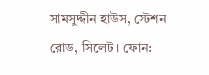সামসুদ্দীন হাউস, স্টেশন রোড, সিলেট। ফোন: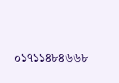০১৭১১৪৮৪৬৬৮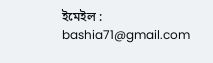ইমেইল : bashia71@gmail.com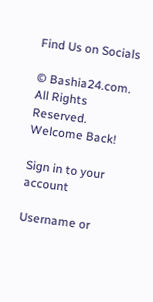Find Us on Socials

© Bashia24.com. All Rights Reserved.
Welcome Back!

Sign in to your account

Username or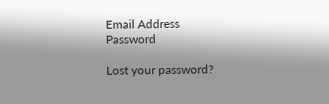Email Address
Password

Lost your password?